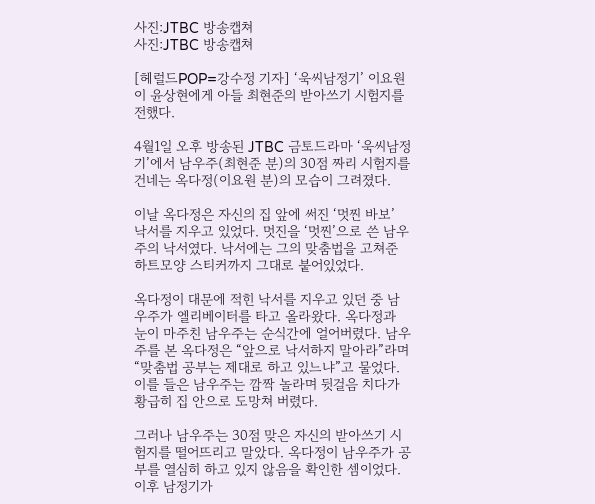사진:JTBC 방송캡쳐
사진:JTBC 방송캡쳐

[헤럴드POP=강수정 기자] ‘욱씨남정기’ 이요원이 윤상현에게 아들 최현준의 받아쓰기 시험지를 전했다.

4월1일 오후 방송된 JTBC 금토드라마 ‘욱씨남정기’에서 남우주(최현준 분)의 30점 짜리 시험지를 건네는 옥다정(이요원 분)의 모습이 그려졌다.

이날 옥다정은 자신의 집 앞에 써진 ‘멋찐 바보’ 낙서를 지우고 있었다. 멋진을 ‘멋찐’으로 쓴 남우주의 낙서였다. 낙서에는 그의 맞춤법을 고쳐준 하트모양 스티커까지 그대로 붙어있었다.

옥다정이 대문에 적힌 낙서를 지우고 있던 중 남우주가 엘리베이터를 타고 올라왔다. 옥다정과 눈이 마주친 남우주는 순식간에 얼어버렸다. 남우주를 본 옥다정은 “앞으로 낙서하지 말아라”라며 “맞춤법 공부는 제대로 하고 있느냐”고 물었다. 이를 들은 남우주는 깜짝 놀라며 뒷걸음 치다가 황급히 집 안으로 도망쳐 버렸다.

그러나 남우주는 30점 맞은 자신의 받아쓰기 시험지를 떨어뜨리고 말았다. 옥다정이 남우주가 공부를 열심히 하고 있지 않음을 확인한 셈이었다. 이후 남정기가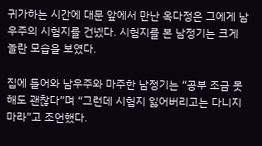귀가하는 시간에 대문 앞에서 만난 옥다정은 그에게 남우주의 시험지를 건넸다. 시험지를 본 남정기는 크게 놀란 모습을 보였다.

집에 들어와 남우주와 마주한 남정기는 “공부 조금 못해도 괜찮다”며 “그런데 시험지 잃어버리고는 다니지 마라”고 조언했다.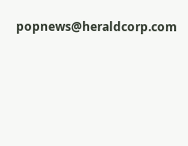popnews@heraldcorp.com